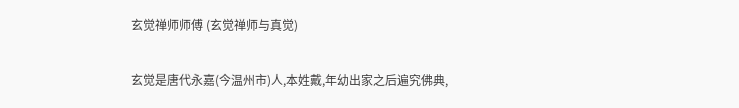玄觉禅师师傅 (玄觉禅师与真觉)

玄觉是唐代永嘉(今温州市)人,本姓戴,年幼出家之后遍究佛典,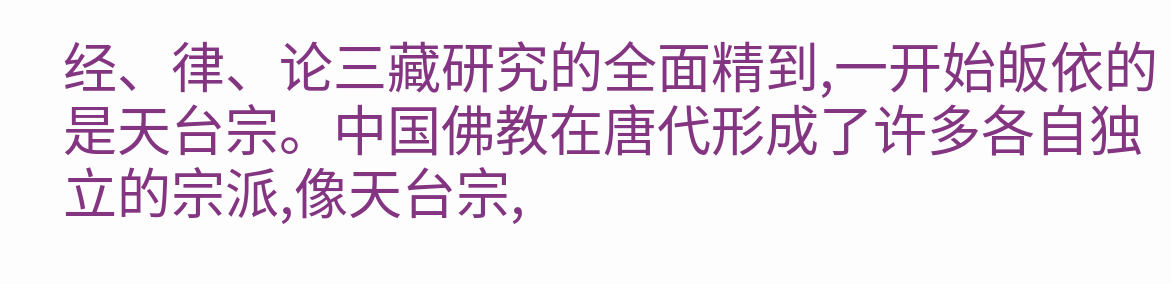经、律、论三藏研究的全面精到,一开始皈依的是天台宗。中国佛教在唐代形成了许多各自独立的宗派,像天台宗,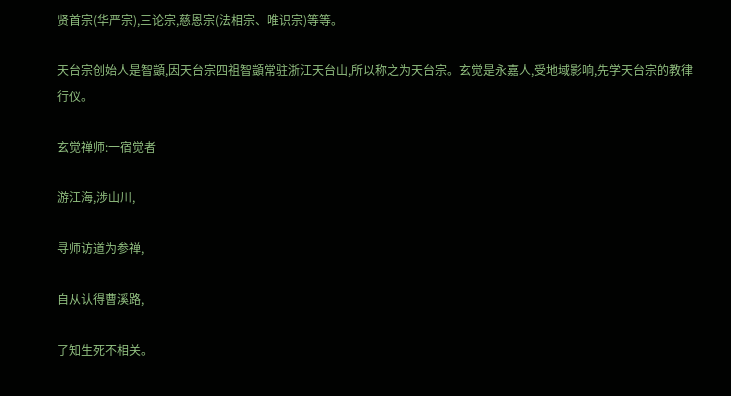贤首宗(华严宗),三论宗,慈恩宗(法相宗、唯识宗)等等。

天台宗创始人是智顗,因天台宗四祖智顗常驻浙江天台山,所以称之为天台宗。玄觉是永嘉人,受地域影响,先学天台宗的教律行仪。

玄觉禅师:一宿觉者

游江海,涉山川,

寻师访道为参禅,

自从认得曹溪路,

了知生死不相关。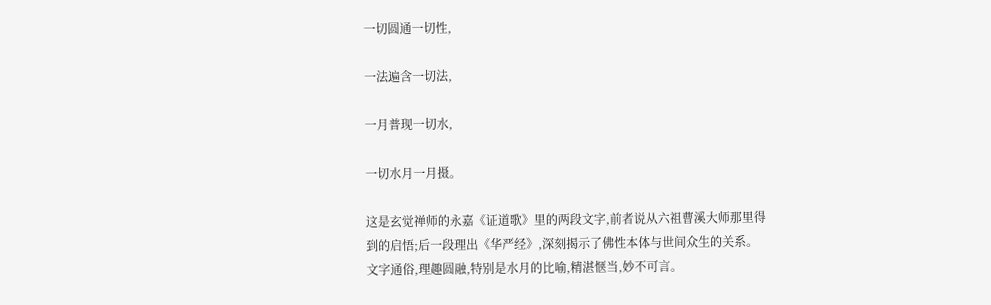一切圆通一切性,

一法遍含一切法,

一月普现一切水,

一切水月一月摄。

这是玄觉禅师的永嘉《证道歌》里的两段文字,前者说从六祖曹溪大师那里得到的启悟;后一段理出《华严经》,深刻揭示了佛性本体与世间众生的关系。文字通俗,理趣圆融,特别是水月的比喻,精湛惬当,妙不可言。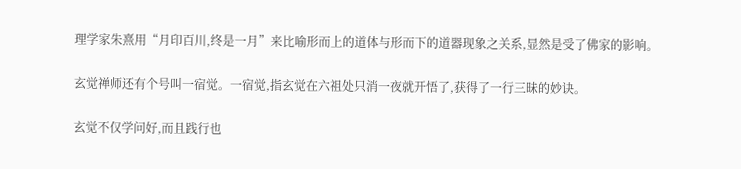理学家朱熹用“月印百川,终是一月”来比喻形而上的道体与形而下的道器现象之关系,显然是受了佛家的影响。

玄觉禅师还有个号叫一宿觉。一宿觉,指玄觉在六祖处只消一夜就开悟了,获得了一行三昧的妙诀。

玄觉不仅学问好,而且践行也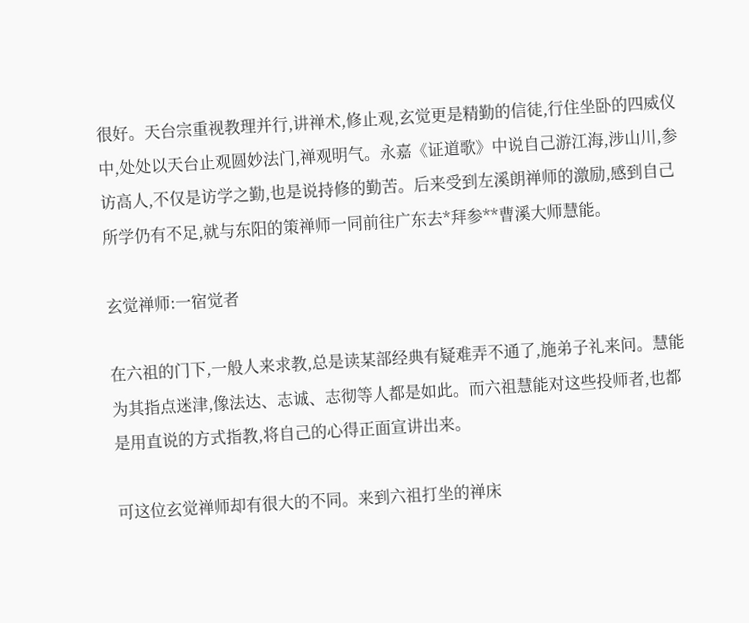很好。天台宗重视教理并行,讲禅术,修止观,玄觉更是精勤的信徒,行住坐卧的四威仪中,处处以天台止观圆妙法门,禅观明气。永嘉《证道歌》中说自己游江海,涉山川,参访高人,不仅是访学之勤,也是说持修的勤苦。后来受到左溪朗禅师的激励,感到自己所学仍有不足,就与东阳的策禅师一同前往广东去*拜参**曹溪大师慧能。

玄觉禅师:一宿觉者

在六祖的门下,一般人来求教,总是读某部经典有疑难弄不通了,施弟子礼来问。慧能为其指点迷津,像法达、志诚、志彻等人都是如此。而六祖慧能对这些投师者,也都是用直说的方式指教,将自己的心得正面宣讲出来。

可这位玄觉禅师却有很大的不同。来到六祖打坐的禅床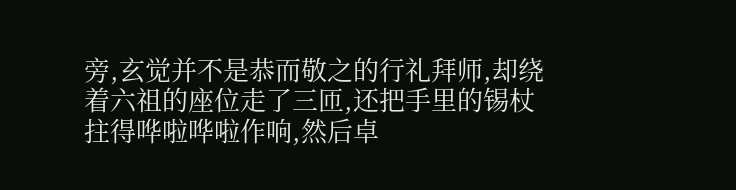旁,玄觉并不是恭而敬之的行礼拜师,却绕着六祖的座位走了三匝,还把手里的锡杖拄得哗啦哗啦作响,然后卓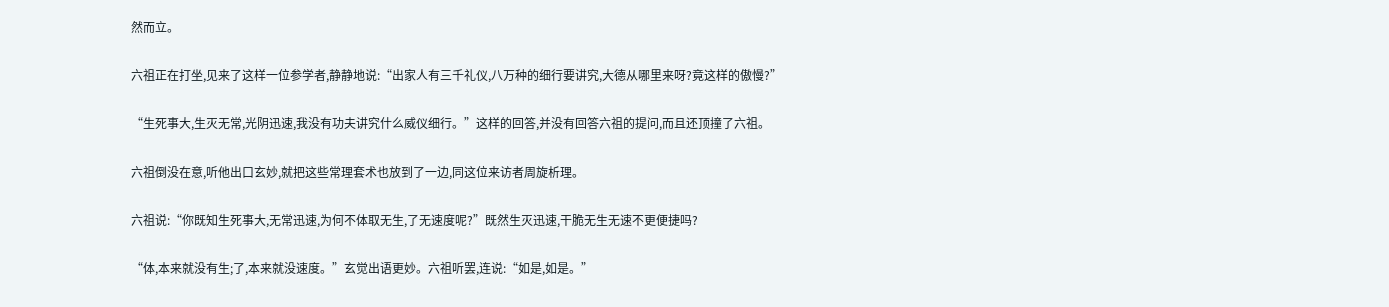然而立。

六祖正在打坐,见来了这样一位参学者,静静地说:“出家人有三千礼仪,八万种的细行要讲究,大德从哪里来呀?竟这样的傲慢?”

“生死事大,生灭无常,光阴迅速,我没有功夫讲究什么威仪细行。”这样的回答,并没有回答六祖的提问,而且还顶撞了六祖。

六祖倒没在意,听他出口玄妙,就把这些常理套术也放到了一边,同这位来访者周旋析理。

六祖说:“你既知生死事大,无常迅速,为何不体取无生,了无速度呢?”既然生灭迅速,干脆无生无速不更便捷吗?

“体,本来就没有生;了,本来就没速度。”玄觉出语更妙。六祖听罢,连说:“如是,如是。”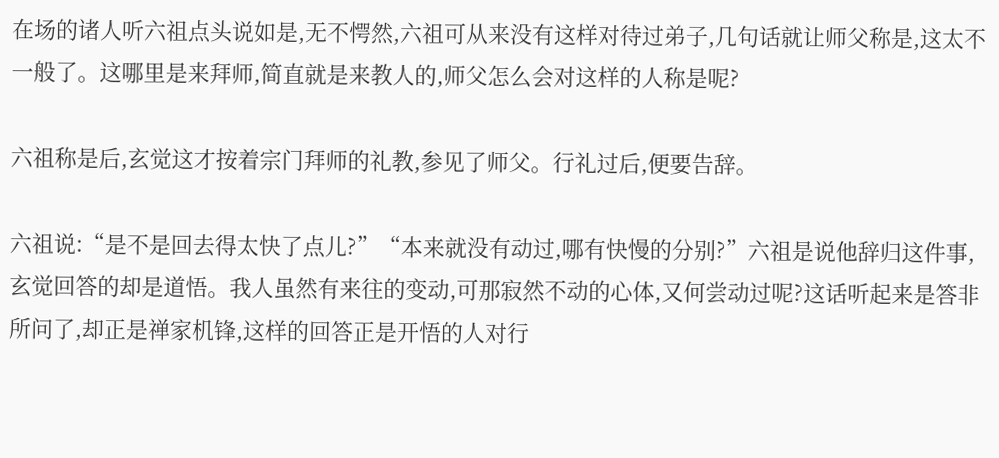在场的诸人听六祖点头说如是,无不愕然,六祖可从来没有这样对待过弟子,几句话就让师父称是,这太不一般了。这哪里是来拜师,简直就是来教人的,师父怎么会对这样的人称是呢?

六祖称是后,玄觉这才按着宗门拜师的礼教,参见了师父。行礼过后,便要告辞。

六祖说:“是不是回去得太快了点儿?”“本来就没有动过,哪有快慢的分别?”六祖是说他辞归这件事,玄觉回答的却是道悟。我人虽然有来往的变动,可那寂然不动的心体,又何尝动过呢?这话听起来是答非所问了,却正是禅家机锋,这样的回答正是开悟的人对行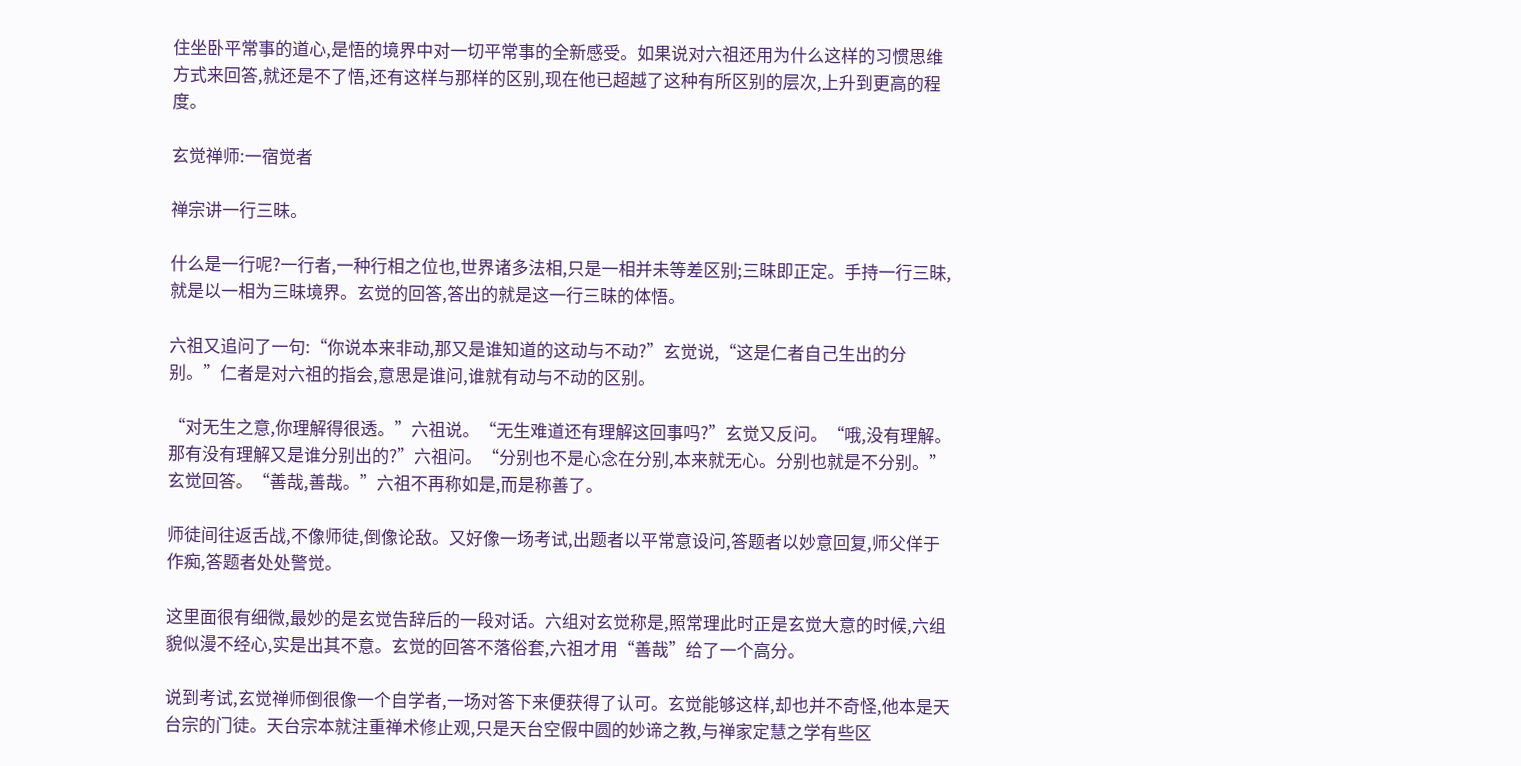住坐卧平常事的道心,是悟的境界中对一切平常事的全新感受。如果说对六祖还用为什么这样的习惯思维方式来回答,就还是不了悟,还有这样与那样的区别,现在他已超越了这种有所区别的层次,上升到更高的程度。

玄觉禅师:一宿觉者

禅宗讲一行三昧。

什么是一行呢?一行者,一种行相之位也,世界诸多法相,只是一相并未等差区别;三昧即正定。手持一行三昧,就是以一相为三昧境界。玄觉的回答,答出的就是这一行三昧的体悟。

六祖又追问了一句:“你说本来非动,那又是谁知道的这动与不动?”玄觉说,“这是仁者自己生出的分别。”仁者是对六祖的指会,意思是谁问,谁就有动与不动的区别。

“对无生之意,你理解得很透。”六祖说。“无生难道还有理解这回事吗?”玄觉又反问。“哦,没有理解。那有没有理解又是谁分别出的?”六祖问。“分别也不是心念在分别,本来就无心。分别也就是不分别。”玄觉回答。“善哉,善哉。”六祖不再称如是,而是称善了。

师徒间往返舌战,不像师徒,倒像论敌。又好像一场考试,出题者以平常意设问,答题者以妙意回复,师父佯于作痴,答题者处处警觉。

这里面很有细微,最妙的是玄觉告辞后的一段对话。六组对玄觉称是,照常理此时正是玄觉大意的时候,六组貌似漫不经心,实是出其不意。玄觉的回答不落俗套,六祖才用“善哉”给了一个高分。

说到考试,玄觉禅师倒很像一个自学者,一场对答下来便获得了认可。玄觉能够这样,却也并不奇怪,他本是天台宗的门徒。天台宗本就注重禅术修止观,只是天台空假中圆的妙谛之教,与禅家定慧之学有些区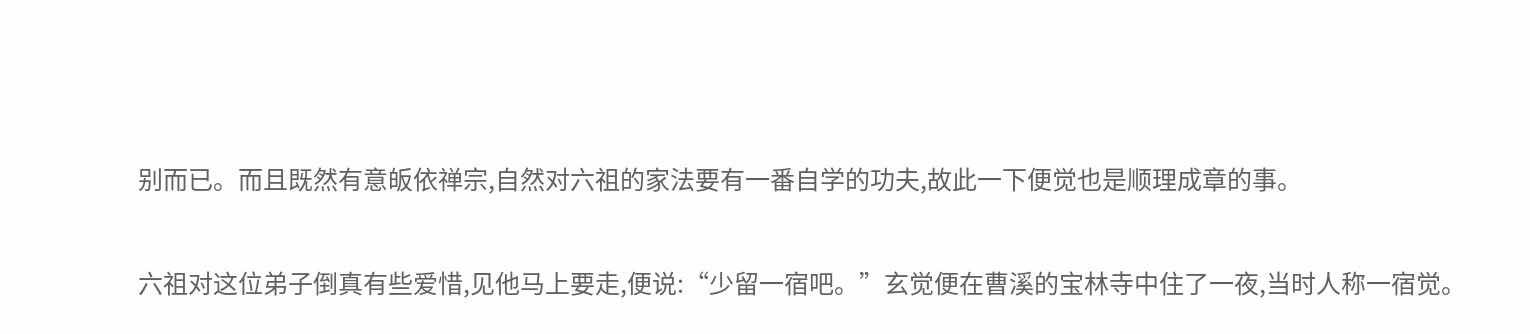别而已。而且既然有意皈依禅宗,自然对六祖的家法要有一番自学的功夫,故此一下便觉也是顺理成章的事。

六祖对这位弟子倒真有些爱惜,见他马上要走,便说:“少留一宿吧。”玄觉便在曹溪的宝林寺中住了一夜,当时人称一宿觉。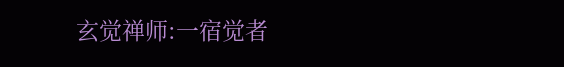玄觉禅师:一宿觉者